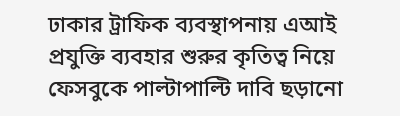ঢাকার ট্রাফিক ব্যবস্থাপনায় এআই প্রযুক্তি ব্যবহার শুরুর কৃতিত্ব নিয়ে ফেসবুকে পাল্টাপাল্টি দাবি ছড়ানো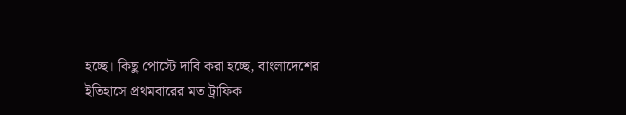হচ্ছে। কিছু পোস্টে দাবি করা হচ্ছে, বাংলাদেশের ইতিহাসে প্রথমবারের মত ট্রাফিক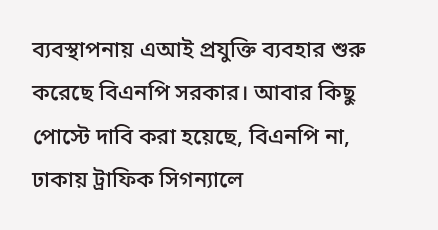ব্যবস্থাপনায় এআই প্রযুক্তি ব্যবহার শুরু করেছে বিএনপি সরকার। আবার কিছু পোস্টে দাবি করা হয়েছে, বিএনপি না, ঢাকায় ট্রাফিক সিগন্যালে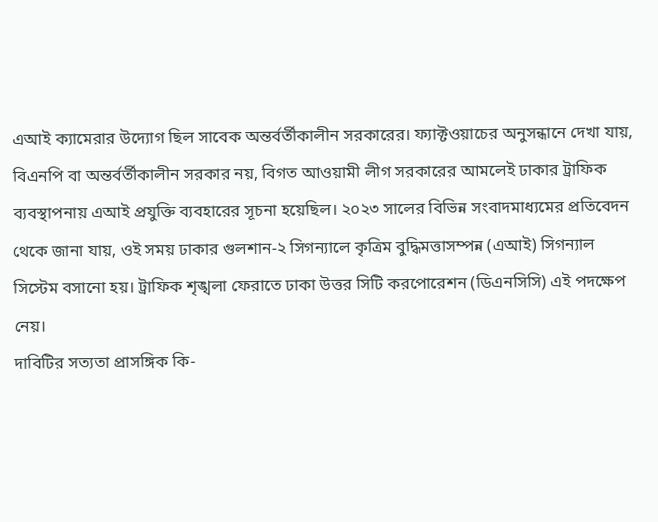এআই ক্যামেরার উদ্যোগ ছিল সাবেক অন্তর্বর্তীকালীন সরকারের। ফ্যাক্টওয়াচের অনুসন্ধানে দেখা যায়, বিএনপি বা অন্তর্বর্তীকালীন সরকার নয়, বিগত আওয়ামী লীগ সরকারের আমলেই ঢাকার ট্রাফিক ব্যবস্থাপনায় এআই প্রযুক্তি ব্যবহারের সূচনা হয়েছিল। ২০২৩ সালের বিভিন্ন সংবাদমাধ্যমের প্রতিবেদন থেকে জানা যায়, ওই সময় ঢাকার গুলশান-২ সিগন্যালে কৃত্রিম বুদ্ধিমত্তাসম্পন্ন (এআই) সিগন্যাল সিস্টেম বসানো হয়। ট্রাফিক শৃঙ্খলা ফেরাতে ঢাকা উত্তর সিটি করপোরেশন (ডিএনসিসি) এই পদক্ষেপ নেয়।
দাবিটির সত্যতা প্রাসঙ্গিক কি-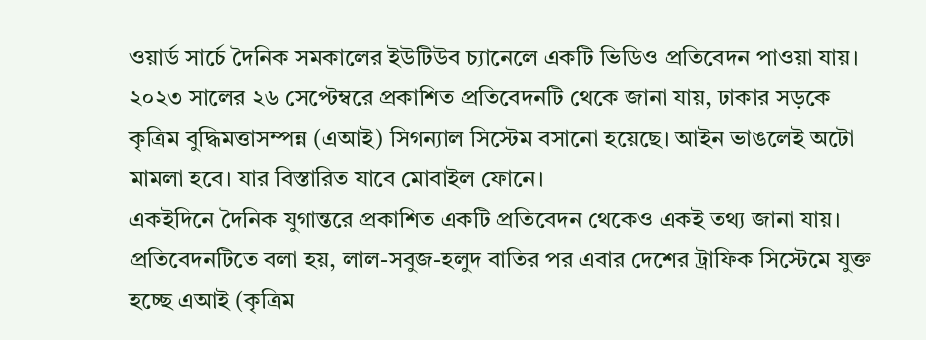ওয়ার্ড সার্চে দৈনিক সমকালের ইউটিউব চ্যানেলে একটি ভিডিও প্রতিবেদন পাওয়া যায়। ২০২৩ সালের ২৬ সেপ্টেম্বরে প্রকাশিত প্রতিবেদনটি থেকে জানা যায়, ঢাকার সড়কে কৃত্রিম বুদ্ধিমত্তাসম্পন্ন (এআই) সিগন্যাল সিস্টেম বসানো হয়েছে। আইন ভাঙলেই অটো মামলা হবে। যার বিস্তারিত যাবে মোবাইল ফোনে।
একইদিনে দৈনিক যুগান্তরে প্রকাশিত একটি প্রতিবেদন থেকেও একই তথ্য জানা যায়। প্রতিবেদনটিতে বলা হয়, লাল-সবুজ-হলুদ বাতির পর এবার দেশের ট্রাফিক সিস্টেমে যুক্ত হচ্ছে এআই (কৃত্রিম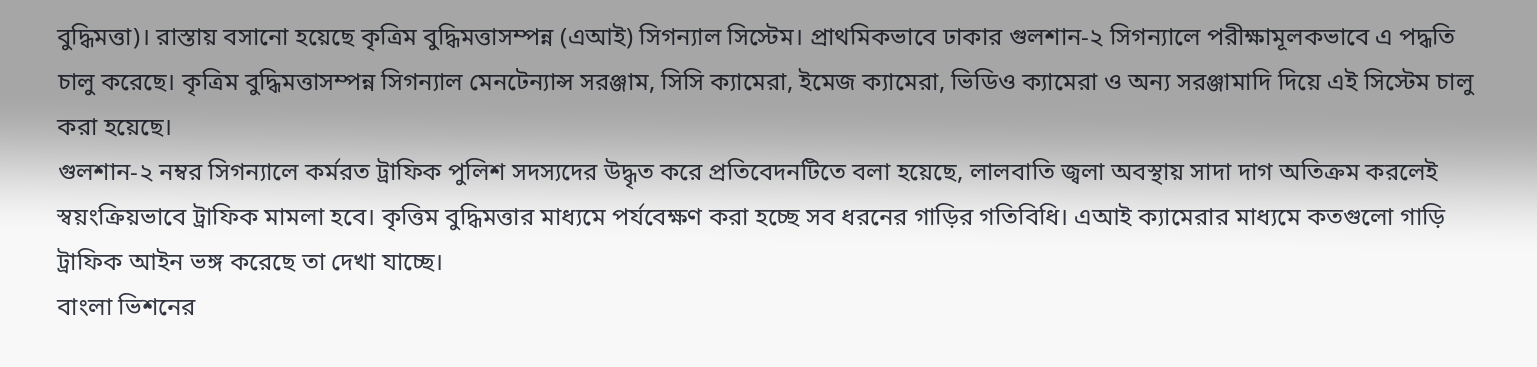বুদ্ধিমত্তা)। রাস্তায় বসানো হয়েছে কৃত্রিম বুদ্ধিমত্তাসম্পন্ন (এআই) সিগন্যাল সিস্টেম। প্রাথমিকভাবে ঢাকার গুলশান-২ সিগন্যালে পরীক্ষামূলকভাবে এ পদ্ধতি চালু করেছে। কৃত্রিম বুদ্ধিমত্তাসম্পন্ন সিগন্যাল মেনটেন্যান্স সরঞ্জাম, সিসি ক্যামেরা, ইমেজ ক্যামেরা, ভিডিও ক্যামেরা ও অন্য সরঞ্জামাদি দিয়ে এই সিস্টেম চালু করা হয়েছে।
গুলশান-২ নম্বর সিগন্যালে কর্মরত ট্রাফিক পুলিশ সদস্যদের উদ্ধৃত করে প্রতিবেদনটিতে বলা হয়েছে, লালবাতি জ্বলা অবস্থায় সাদা দাগ অতিক্রম করলেই স্বয়ংক্রিয়ভাবে ট্রাফিক মামলা হবে। কৃত্তিম বুদ্ধিমত্তার মাধ্যমে পর্যবেক্ষণ করা হচ্ছে সব ধরনের গাড়ির গতিবিধি। এআই ক্যামেরার মাধ্যমে কতগুলো গাড়ি ট্রাফিক আইন ভঙ্গ করেছে তা দেখা যাচ্ছে।
বাংলা ভিশনের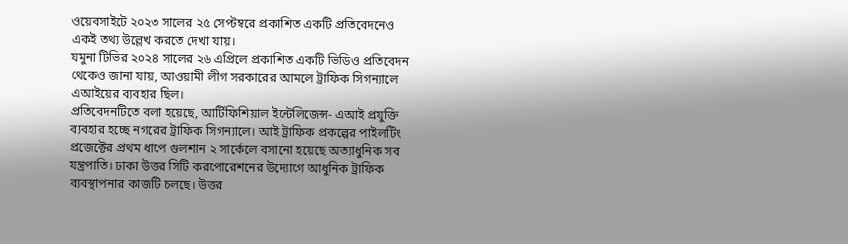ওয়েবসাইটে ২০২৩ সালের ২৫ সেপ্টম্বরে প্রকাশিত একটি প্রতিবেদনেও একই তথ্য উল্লেখ করতে দেখা যায়।
যমুনা টিভির ২০২৪ সালের ২৬ এপ্রিলে প্রকাশিত একটি ভিডিও প্রতিবেদন থেকেও জানা যায়, আওয়ামী লীগ সরকারের আমলে ট্রাফিক সিগন্যালে এআইয়ের ব্যবহার ছিল।
প্রতিবেদনটিতে বলা হয়েছে, আর্টিফিশিয়াল ইন্টেলিজেন্স- এআই প্রযুক্তি ব্যবহার হচ্ছে নগরের ট্রাফিক সিগন্যালে। আই ট্রাফিক প্রকল্পের পাইলটিং প্রজেক্টের প্রথম ধাপে গুলশান ২ সার্কেলে বসানো হয়েছে অত্যাধুনিক সব যন্ত্রপাতি। ঢাকা উত্তর সিটি করপোরেশনের উদ্যোগে আধুনিক ট্রাফিক ব্যবস্থাপনার কাজটি চলছে। উত্তর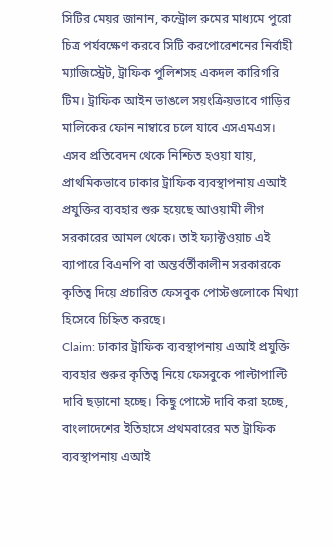সিটির মেয়র জানান, কন্ট্রোল রুমের মাধ্যমে পুরো চিত্র পর্যবক্ষেণ করবে সিটি করপোরেশনের নির্বাহী ম্যাজিস্ট্রেট, ট্রাফিক পুলিশসহ একদল কারিগরি টিম। ট্রাফিক আইন ভাঙলে সয়ংক্রিয়ভাবে গাড়ির মালিকের ফোন নাম্বারে চলে যাবে এসএমএস।
এসব প্রতিবেদন থেকে নিশ্চিত হওয়া যায়, প্রাথমিকভাবে ঢাকার ট্রাফিক ব্যবস্থাপনায় এআই প্রযুক্তির ব্যবহার শুরু হয়েছে আওয়ামী লীগ সরকারের আমল থেকে। তাই ফ্যাক্টওয়াচ এই ব্যাপারে বিএনপি বা অন্তর্বর্তীকালীন সরকারকে কৃতিত্ব দিয়ে প্রচারিত ফেসবুক পোস্টগুলোকে মিথ্যা হিসেবে চিহ্নিত করছে।
Claim: ঢাকার ট্রাফিক ব্যবস্থাপনায় এআই প্রযুক্তি ব্যবহার শুরুর কৃতিত্ব নিয়ে ফেসবুকে পাল্টাপাল্টি দাবি ছড়ানো হচ্ছে। কিছু পোস্টে দাবি করা হচ্ছে, বাংলাদেশের ইতিহাসে প্রথমবারের মত ট্রাফিক ব্যবস্থাপনায় এআই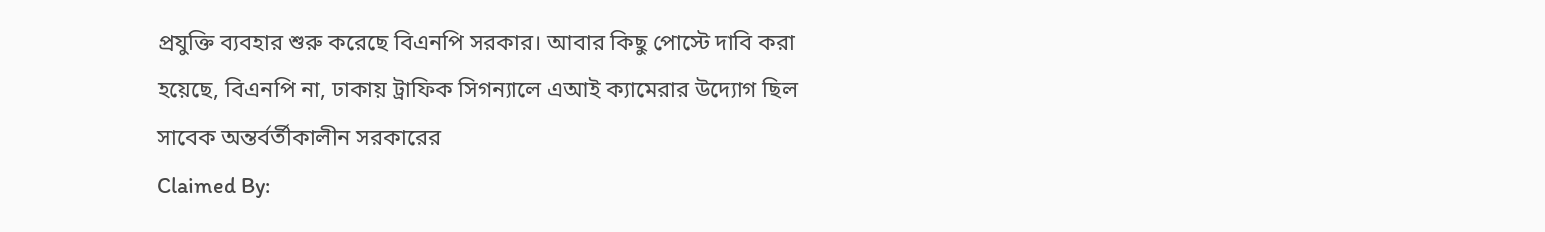প্রযুক্তি ব্যবহার শুরু করেছে বিএনপি সরকার। আবার কিছু পোস্টে দাবি করা হয়েছে, বিএনপি না, ঢাকায় ট্রাফিক সিগন্যালে এআই ক্যামেরার উদ্যোগ ছিল সাবেক অন্তর্বর্তীকালীন সরকারের
Claimed By: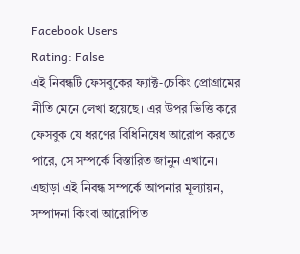Facebook Users
Rating: False
এই নিবন্ধটি ফেসবুকের ফ্যাক্ট-চেকিং প্রোগ্রামের
নীতি মেনে লেখা হয়েছে। এর উপর ভিত্তি করে ফেসবুক যে ধরণের বিধিনিষেধ আরোপ করতে পারে, সে সম্পর্কে বিস্তারিত জানুন এখানে।
এছাড়া এই নিবন্ধ সম্পর্কে আপনার মূল্যায়ন, সম্পাদনা কিংবা আরোপিত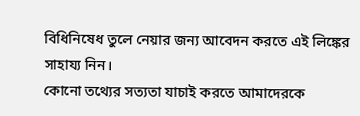বিধিনিষেধ তুলে নেয়ার জন্য আবেদন করতে এই লিঙ্কের সাহায্য নিন।
কোনো তথ্যের সত্যতা যাচাই করতে আমাদেরকে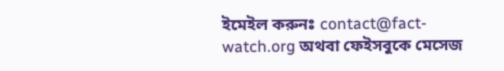ইমেইল করুনঃ contact@fact-watch.org অথবা ফেইসবুকে মেসেজ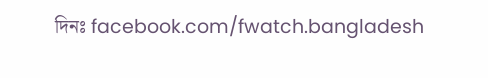দিনঃ facebook.com/fwatch.bangladesh